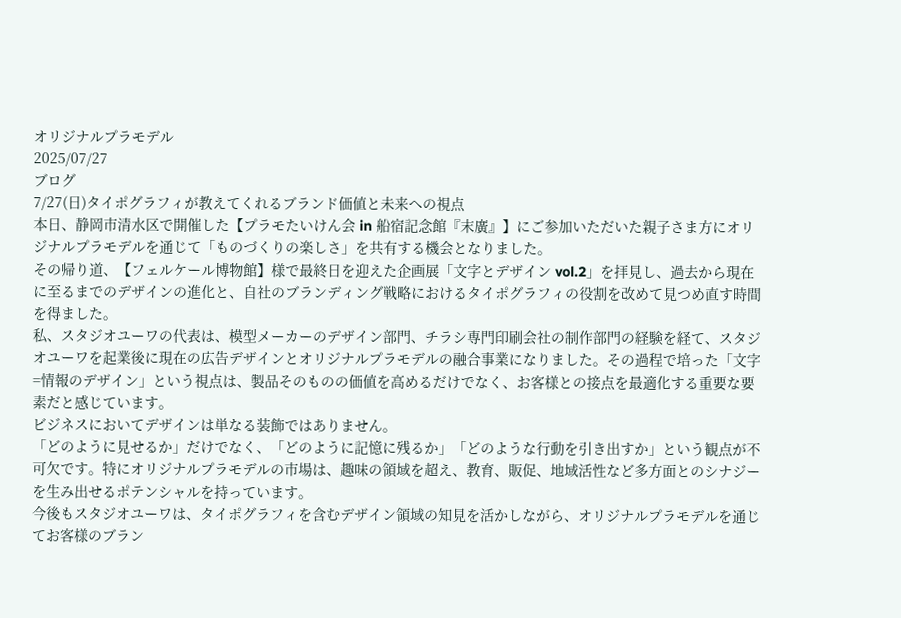オリジナルプラモデル
2025/07/27
ブログ
7/27(日)タイポグラフィが教えてくれるブランド価値と未来への視点
本日、静岡市清水区で開催した【プラモたいけん会 in 船宿記念館『末廣』】にご参加いただいた親子さま方にオリジナルプラモデルを通じて「ものづくりの楽しさ」を共有する機会となりました。
その帰り道、【フェルケール博物館】様で最終日を迎えた企画展「文字とデザイン vol.2」を拝見し、過去から現在に至るまでのデザインの進化と、自社のブランディング戦略におけるタイポグラフィの役割を改めて見つめ直す時間を得ました。
私、スタジオユーワの代表は、模型メーカーのデザイン部門、チラシ専門印刷会社の制作部門の経験を経て、スタジオユーワを起業後に現在の広告デザインとオリジナルプラモデルの融合事業になりました。その過程で培った「文字=情報のデザイン」という視点は、製品そのものの価値を高めるだけでなく、お客様との接点を最適化する重要な要素だと感じています。
ビジネスにおいてデザインは単なる装飾ではありません。
「どのように見せるか」だけでなく、「どのように記憶に残るか」「どのような行動を引き出すか」という観点が不可欠です。特にオリジナルプラモデルの市場は、趣味の領域を超え、教育、販促、地域活性など多方面とのシナジーを生み出せるポテンシャルを持っています。
今後もスタジオユーワは、タイポグラフィを含むデザイン領域の知見を活かしながら、オリジナルプラモデルを通じてお客様のブラン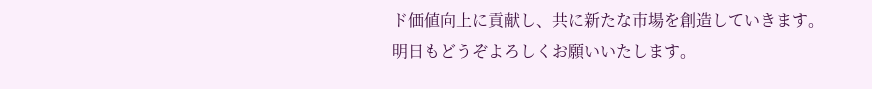ド価値向上に貢献し、共に新たな市場を創造していきます。
明日もどうぞよろしくお願いいたします。